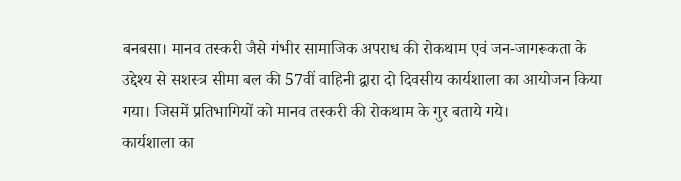बनबसा। मानव तस्करी जैसे गंभीर सामाजिक अपराध की रोकथाम एवं जन-जागरूकता के उद्देश्य से सशस्त्र सीमा बल की 57वीं वाहिनी द्वारा दो दिवसीय कार्यशाला का आयोजन किया गया। जिसमें प्रतिभागियों को मानव तस्करी की रोकथाम के गुर बताये गये।
कार्यशाला का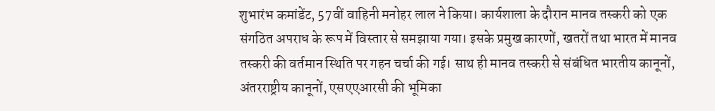शुभारंभ कमांडेंट, 57वीं वाहिनी मनोहर लाल ने किया। कार्यशाला के दौरान मानव तस्करी को एक संगठित अपराध के रूप में विस्तार से समझाया गया। इसके प्रमुख कारणों, खतरों तथा भारत में मानव तस्करी की वर्तमान स्थिति पर गहन चर्चा की गई। साथ ही मानव तस्करी से संबंधित भारतीय कानूनों, अंतरराष्ट्रीय कानूनों, एसएएआरसी की भूमिका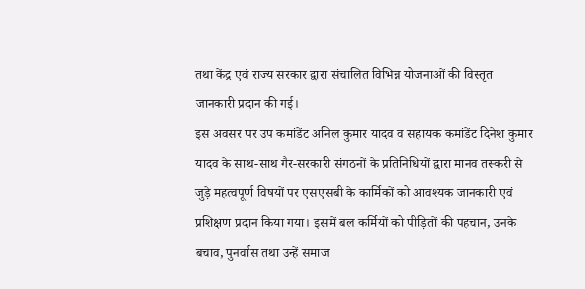तथा केंद्र एवं राज्य सरकार द्वारा संचालित विभिन्न योजनाओं की विस्तृत जानकारी प्रदान की गई।
इस अवसर पर उप कमांडेंट अनिल कुमार यादव व सहायक कमांडेंट दिनेश कुमार यादव के साथ-साथ गैर-सरकारी संगठनों के प्रतिनिधियों द्वारा मानव तस्करी से जुड़े महत्वपूर्ण विषयों पर एसएसबी के कार्मिकों को आवश्यक जानकारी एवं प्रशिक्षण प्रदान किया गया। इसमें बल कर्मियों को पीड़ितों की पहचान, उनके बचाव, पुनर्वास तथा उन्हें समाज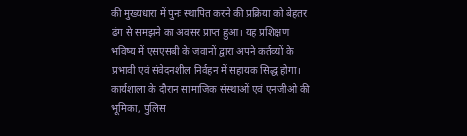की मुख्यधारा में पुनः स्थापित करने की प्रक्रिया को बेहतर ढंग से समझने का अवसर प्राप्त हुआ। यह प्रशिक्षण भविष्य में एसएसबी के जवानों द्वारा अपने कर्तव्यों के प्रभावी एवं संवेदनशील निर्वहन में सहायक सिद्ध होगा। कार्यशाला के दौरान सामाजिक संस्थाओं एवं एनजीओ की भूमिका, पुलिस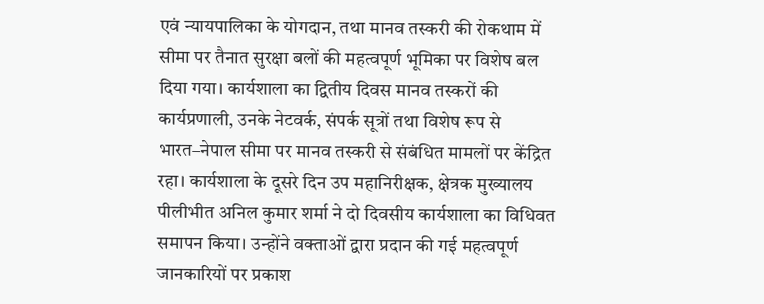एवं न्यायपालिका के योगदान, तथा मानव तस्करी की रोकथाम में सीमा पर तैनात सुरक्षा बलों की महत्वपूर्ण भूमिका पर विशेष बल दिया गया। कार्यशाला का द्वितीय दिवस मानव तस्करों की कार्यप्रणाली, उनके नेटवर्क, संपर्क सूत्रों तथा विशेष रूप से भारत–नेपाल सीमा पर मानव तस्करी से संबंधित मामलों पर केंद्रित रहा। कार्यशाला के दूसरे दिन उप महानिरीक्षक, क्षेत्रक मुख्यालय पीलीभीत अनिल कुमार शर्मा ने दो दिवसीय कार्यशाला का विधिवत समापन किया। उन्होंने वक्ताओं द्वारा प्रदान की गई महत्वपूर्ण जानकारियों पर प्रकाश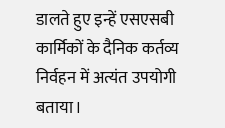डालते हुए इन्हें एसएसबी कार्मिकों के दैनिक कर्तव्य निर्वहन में अत्यंत उपयोगी बताया।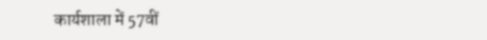कार्यशाला में 57वीं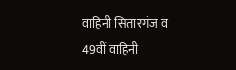वाहिनी सितारगंज व 49वीं वाहिनी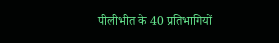पीलीभीत के 40 प्रतिभागियों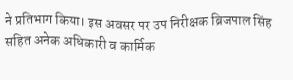ने प्रतिभाग किया। इस अवसर पर उप निरीक्षक ब्रिजपाल सिंह सहित अनेक अधिकारी व कार्मिक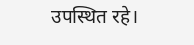उपस्थित रहे।